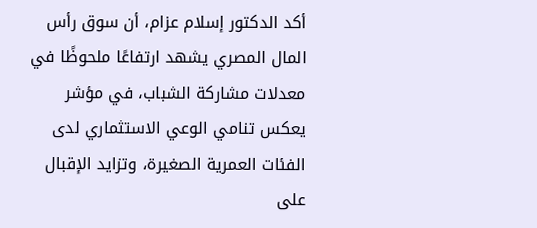أكد الدكتور إسلام عزام، أن سوق رأس المال المصري يشهد ارتفاعًا ملحوظًا في معدلات مشاركة الشباب، في مؤشر يعكس تنامي الوعي الاستثماري لدى الفئات العمرية الصغيرة، وتزايد الإقبال على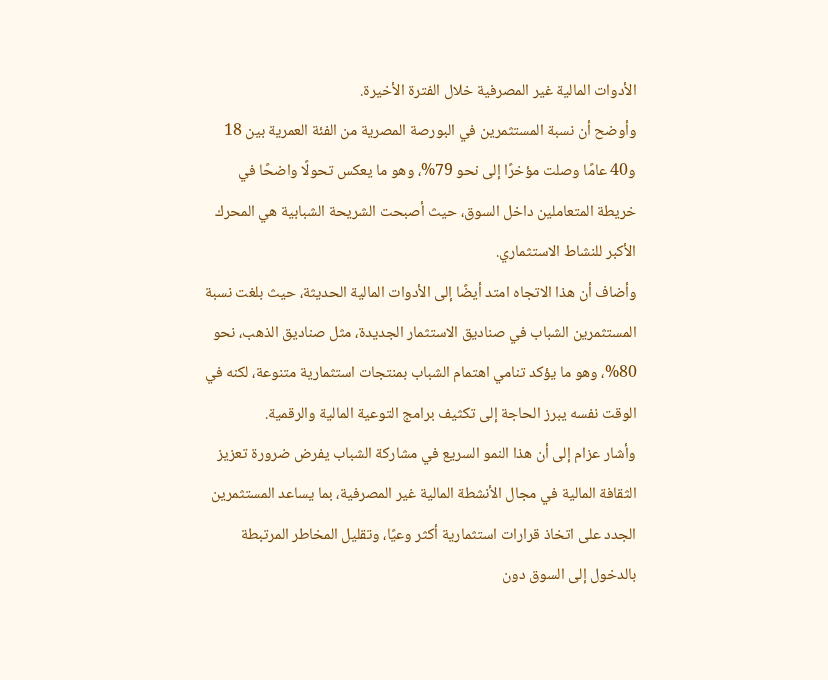الأدوات المالية غير المصرفية خلال الفترة الأخيرة.
وأوضح أن نسبة المستثمرين في البورصة المصرية من الفئة العمرية بين 18 و40 عامًا وصلت مؤخرًا إلى نحو 79%، وهو ما يعكس تحولًا واضحًا في خريطة المتعاملين داخل السوق، حيث أصبحت الشريحة الشبابية هي المحرك الأكبر للنشاط الاستثماري.
وأضاف أن هذا الاتجاه امتد أيضًا إلى الأدوات المالية الحديثة، حيث بلغت نسبة المستثمرين الشباب في صناديق الاستثمار الجديدة، مثل صناديق الذهب، نحو 80%، وهو ما يؤكد تنامي اهتمام الشباب بمنتجات استثمارية متنوعة، لكنه في الوقت نفسه يبرز الحاجة إلى تكثيف برامج التوعية المالية والرقمية.
وأشار عزام إلى أن هذا النمو السريع في مشاركة الشباب يفرض ضرورة تعزيز الثقافة المالية في مجال الأنشطة المالية غير المصرفية، بما يساعد المستثمرين الجدد على اتخاذ قرارات استثمارية أكثر وعيًا، وتقليل المخاطر المرتبطة بالدخول إلى السوق دون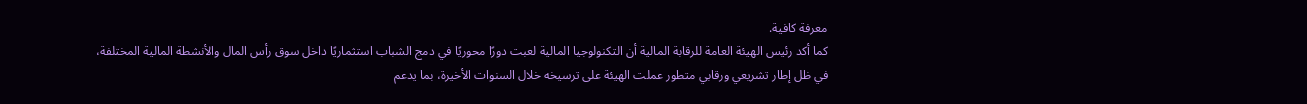معرفة كافية.
كما أكد رئيس الهيئة العامة للرقابة المالية أن التكنولوجيا المالية لعبت دورًا محوريًا في دمج الشباب استثماريًا داخل سوق رأس المال والأنشطة المالية المختلفة، في ظل إطار تشريعي ورقابي متطور عملت الهيئة على ترسيخه خلال السنوات الأخيرة، بما يدعم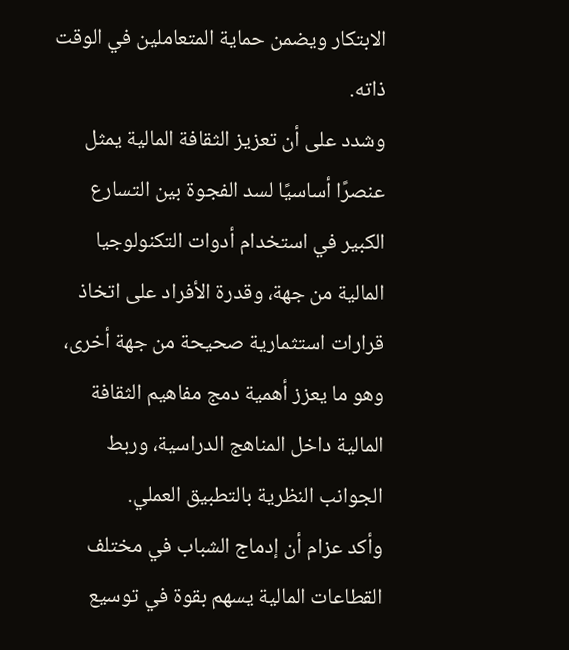الابتكار ويضمن حماية المتعاملين في الوقت ذاته.
وشدد على أن تعزيز الثقافة المالية يمثل عنصرًا أساسيًا لسد الفجوة بين التسارع الكبير في استخدام أدوات التكنولوجيا المالية من جهة، وقدرة الأفراد على اتخاذ قرارات استثمارية صحيحة من جهة أخرى، وهو ما يعزز أهمية دمج مفاهيم الثقافة المالية داخل المناهج الدراسية، وربط الجوانب النظرية بالتطبيق العملي.
وأكد عزام أن إدماج الشباب في مختلف القطاعات المالية يسهم بقوة في توسيع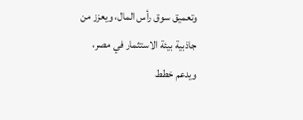وتعميق سوق رأس المال، ويعزز من جاذبية بيئة الاستثمار في مصر، ويدعم خطط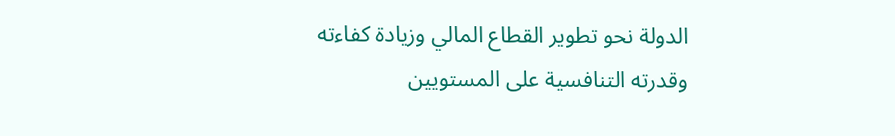الدولة نحو تطوير القطاع المالي وزيادة كفاءته وقدرته التنافسية على المستويين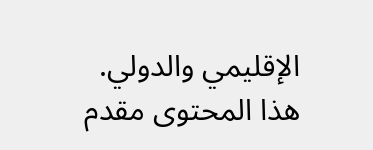الإقليمي والدولي.
هذا المحتوى مقدم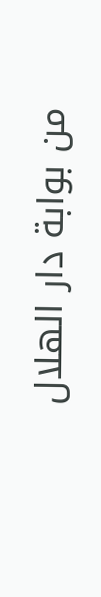من بوابة دار الهلال